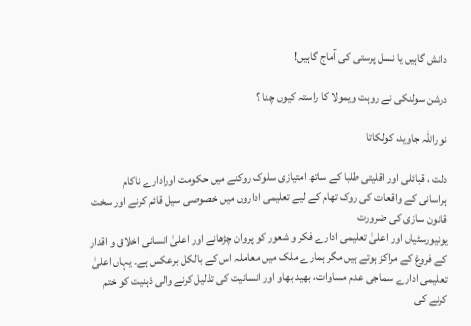دانش گاہیں یا نسل پرستی کی آماج گاہیں!

درشن سولنکی نے روہت ویمولا کا راستہ کیوں چنا ؟

نوراللہ جاوید، کولکاتا

دلت ، قبائلی اور اقلیتی طلبا کے ساتھ امتیازی سلوک روکنے میں حکومت اورادارے ناکام
ہراسانی کے واقعات کی روک تھام کے لیے تعلیمی اداروں میں خصوصی سیل قائم کرنے اور سخت قانون سازی کی ضرورت
یونیورسٹیاں اور اعلیٰ تعلیمی ادارے فکر و شعور کو پروان چڑھانے اور اعلیٰ انسانی اخلاق و اقدار کے فروغ کے مراکز ہوتے ہیں مگر ہمارے ملک میں معاملہ اس کے بالکل برعکس ہے۔ یہاں اعلیٰ تعلیمی ادارے سماجی عدم مساوات، بھید بھاو اور انسانیت کی تذلیل کرنے والی ذہنیت کو ختم کرنے کی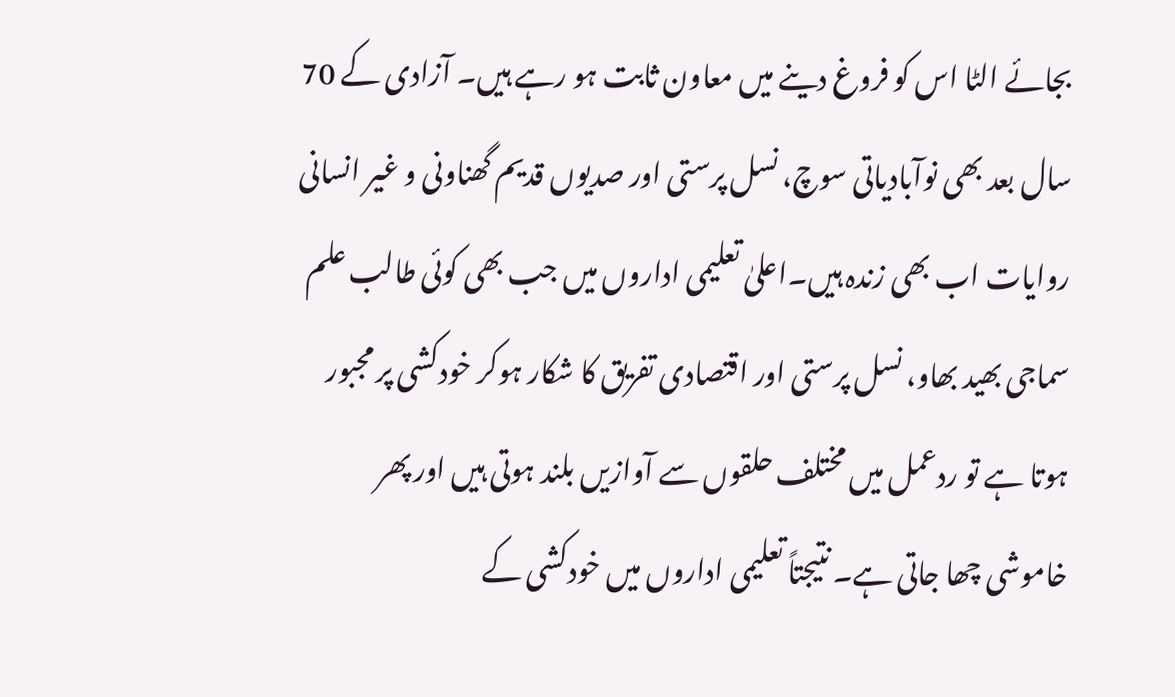بجائے الٹا اس کو فروغ دینے میں معاون ثابت ہو رہے ہیں۔ آزادی کے 70 سال بعد بھی نوآبادیاتی سوچ، نسل پرستی اور صدیوں قدیم گھناونی و غیر انسانی روایات اب بھی زندہ ہیں۔اعلیٰ تعلیمی اداروں میں جب بھی کوئی طالب علم سماجی بھید بھاو، نسل پرستی اور اقتصادی تفریق کا شکار ہوکر خودکشی پر مجبور ہوتا ہے تو ردعمل میں مختلف حلقوں سے آوازیں بلند ہوتی ہیں اور پھر خاموشی چھا جاتی ہے۔ نتیجتاً تعلیمی اداروں میں خودکشی کے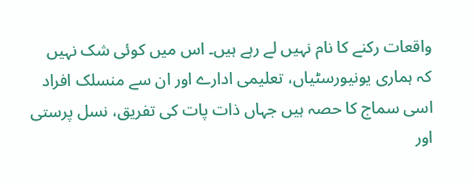واقعات رکنے کا نام نہیں لے رہے ہیں۔ اس میں کوئی شک نہیں کہ ہماری یونیورسٹیاں، تعلیمی ادارے اور ان سے منسلک افراد اسی سماج کا حصہ ہیں جہاں ذات پات کی تفریق، نسل پرستی اور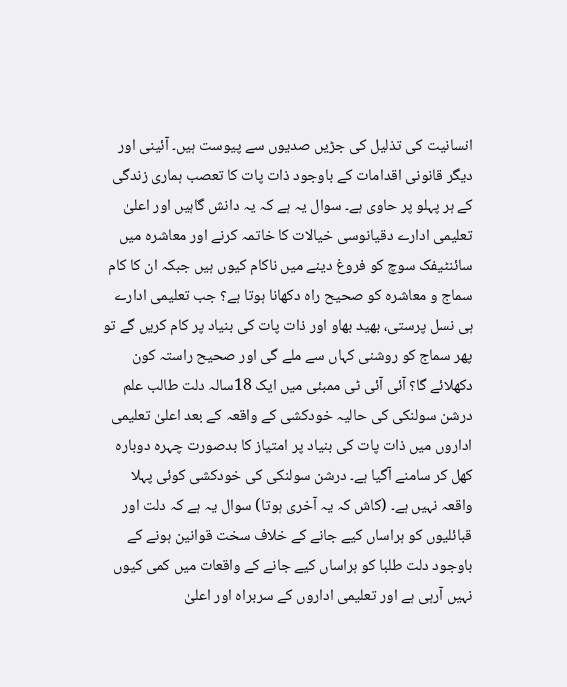انسانیت کی تذلیل کی جڑیں صدیوں سے پیوست ہیں۔ آئینی اور دیگر قانونی اقدامات کے باوجود ذات پات کا تعصب ہماری زندگی کے ہر پہلو پر حاوی ہے۔ سوال یہ ہے کہ یہ دانش گاہیں اور اعلیٰ تعلیمی ادارے دقیانوسی خیالات کا خاتمہ کرنے اور معاشرہ میں سائنٹیفک سوچ کو فروغ دینے میں ناکام کیوں ہیں جبکہ ان کا کام سماج و معاشرہ کو صحیح راہ دکھانا ہوتا ہے؟ جب تعلیمی ادارے ہی نسل پرستی، بھید بھاو اور ذات پات کی بنیاد پر کام کریں گے تو پھر سماج کو روشنی کہاں سے ملے گی اور صحیح راستہ کون دکھلائے گا؟ آئی آئی ٹی ممبئی میں ایک 18سالہ دلت طالب علم درشن سولنکی کی حالیہ خودکشی کے واقعہ کے بعد اعلیٰ تعلیمی اداروں میں ذات پات کی بنیاد پر امتیاز کا بدصورت چہرہ دوبارہ کھل کر سامنے آگیا ہے۔ درشن سولنکی کی خودکشی کوئی پہلا واقعہ نہیں ہے۔ (کاش کہ یہ آخری ہوتا) سوال یہ ہے کہ دلت اور قبائلیوں کو ہراساں کیے جانے کے خلاف سخت قوانین ہونے کے باوجود دلت طلبا کو ہراساں کیے جانے کے واقعات میں کمی کیوں نہیں آرہی ہے اور تعلیمی اداروں کے سربراہ اور اعلیٰ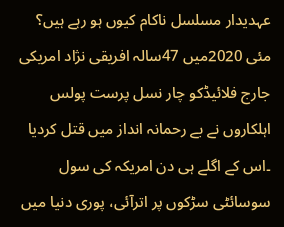عہدیدار مسلسل ناکام کیوں ہو رہے ہیں؟
مئی 2020میں 47سالہ افریقی نژاد امریکی جارج فلائیڈکو چار نسل پرست پولس اہلکاروں نے بے رحمانہ انداز میں قتل کردیا ۔اس کے اگلے ہی دن امریکہ کی سول سوسائٹی سڑکوں پر اترآئی، پوری دنیا میں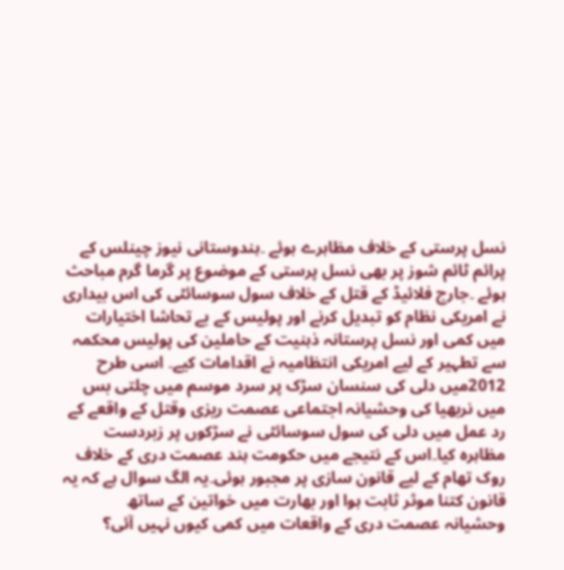نسل پرستی کے خلاف مظاہرے ہوئے ۔ہندوستانی نیوز چینلس کے پرائم ٹائم شوز پر بھی نسل پرستی کے موضوع پر گرما گرم مباحث ہوئے ۔جارج فلائیڈ کے قتل کے خلاف سول سوسائٹی کی اس بیداری نے امریکی نظام کو تبدیل کرنے اور پولیس کے بے تحاشا اختیارات میں کمی اور نسل پرستانہ ذہنیت کے حاملین کی پولیس محکمہ سے تطہیر کے لیے امریکی انتظامیہ نے اقدامات کیے۔ اسی طرح 2012میں دلی کی سنسان سڑک پر سرد موسم میں چلتی بس میں نربھیا کی وحشیانہ اجتماعی عصمت ریزی وقتل کے واقعے کے رد عمل میں دلی کی سول سوسائٹی نے سڑکوں پر زبردست مظاہرہ کیا۔اس کے نتیجے میں حکومت ہند عصمت دری کے خلاف روک تھام کے لیے قانون سازی پر مجبور ہوئی۔یہ الگ سوال ہے کہ یہ قانون کتنا موثر ثابت ہوا اور بھارت میں خواتین کے ساتھ وحشیانہ عصمت دری کے واقعات میں کمی کیوں نہیں آئی؟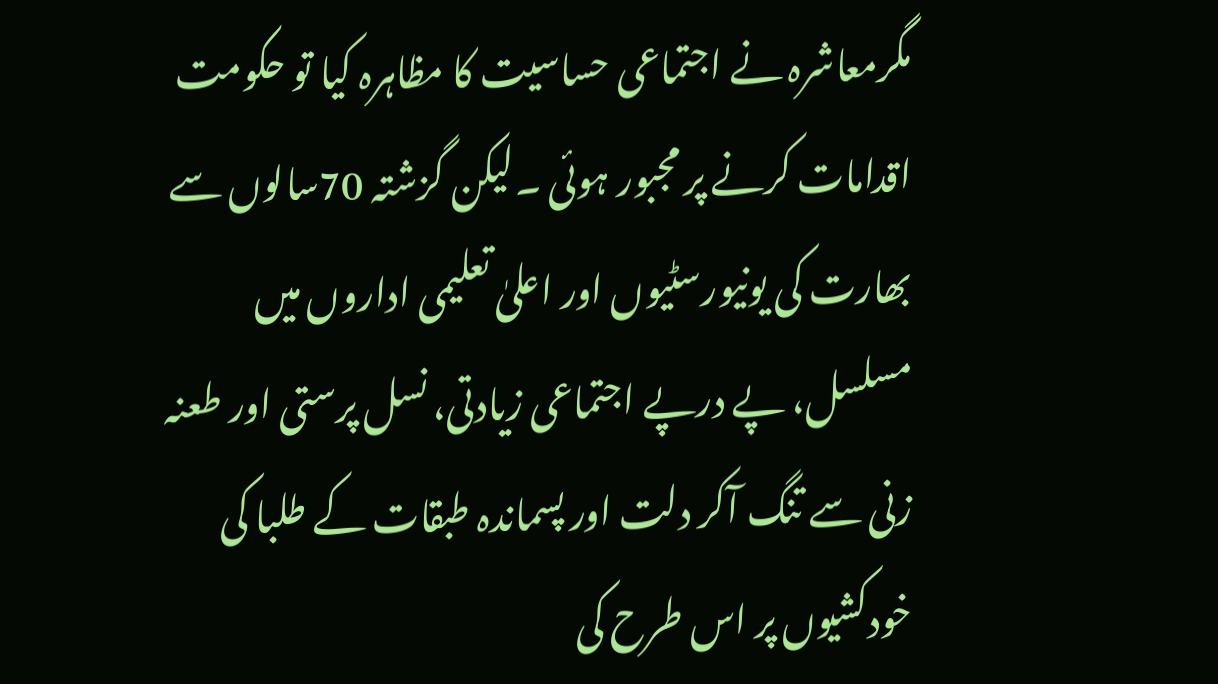مگرمعاشرہ نے اجتماعی حساسیت کا مظاہرہ کیا تو حکومت اقدامات کرنے پر مجبور ہوئی ۔لیکن گزشتہ 70سالوں سے بھارت کی یونیورسٹیوں اور اعلیٰ تعلیمی اداروں میں مسلسل، پے درپے اجتماعی زیادتی، نسل پرستی اور طعنہ زنی سے تنگ آکر دلت اور پسماندہ طبقات کے طلبا کی خودکشیوں پر اس طرح کی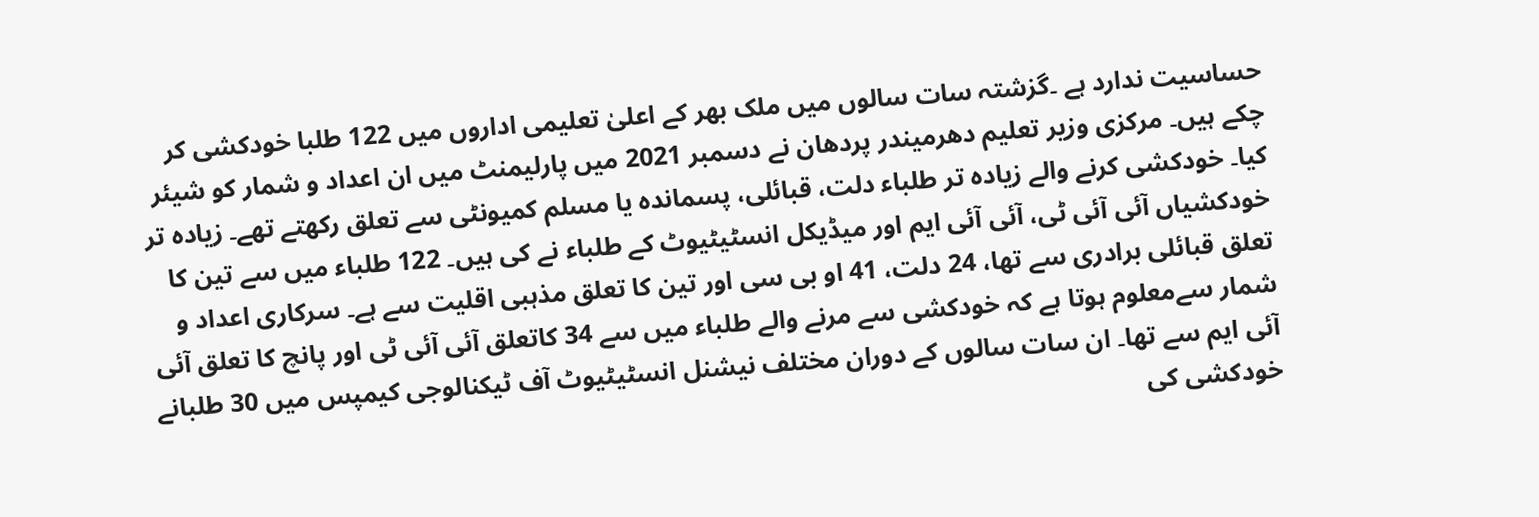حساسیت ندارد ہے ۔گزشتہ سات سالوں میں ملک بھر کے اعلیٰ تعلیمی اداروں میں 122 طلبا خودکشی کر چکے ہیں۔ مرکزی وزیر تعلیم دھرمیندر پردھان نے دسمبر 2021 میں پارلیمنٹ میں ان اعداد و شمار کو شیئر کیا۔ خودکشی کرنے والے زیادہ تر طلباء دلت، قبائلی، پسماندہ یا مسلم کمیونٹی سے تعلق رکھتے تھے۔ زیادہ تر خودکشیاں آئی آئی ٹی، آئی آئی ایم اور میڈیکل انسٹیٹیوٹ کے طلباء نے کی ہیں۔ 122 طلباء میں سے تین کا تعلق قبائلی برادری سے تھا، 24 دلت، 41 او بی سی اور تین کا تعلق مذہبی اقلیت سے ہے۔ سرکاری اعداد و شمار سےمعلوم ہوتا ہے کہ خودکشی سے مرنے والے طلباء میں سے 34 کاتعلق آئی آئی ٹی اور پانچ کا تعلق آئی آئی ایم سے تھا۔ ان سات سالوں کے دوران مختلف نیشنل انسٹیٹیوٹ آف ٹیکنالوجی کیمپس میں 30 طلبانے خودکشی کی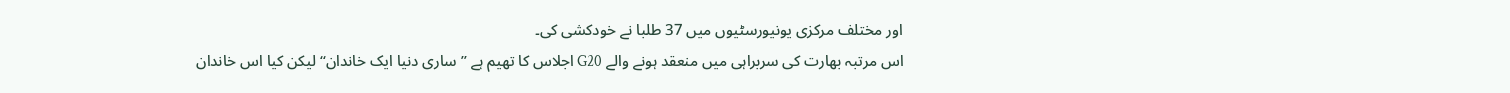اور مختلف مرکزی یونیورسٹیوں میں 37 طلبا نے خودکشی کی۔
اس مرتبہ بھارت کی سربراہی میں منعقد ہونے والے G20 اجلاس کا تھیم ہے ’’ساری دنیا ایک خاندان‘‘ لیکن کیا اس خاندان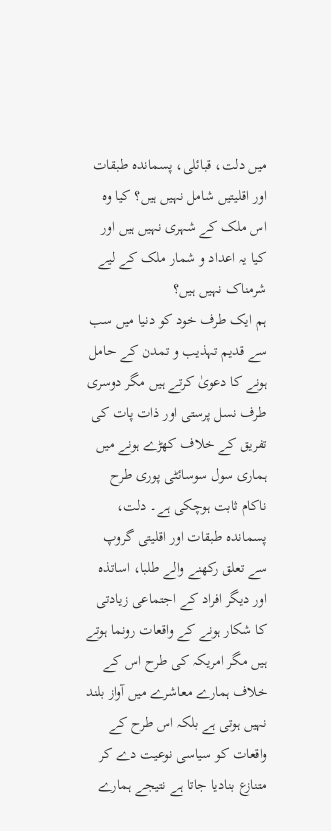میں دلت، قبائلی، پسماندہ طبقات اور اقلیتیں شامل نہیں ہیں؟ کیا وہ اس ملک کے شہری نہیں ہیں اور کیا یہ اعداد و شمار ملک کے لیے شرمناک نہیں ہیں؟
ہم ایک طرف خود کو دنیا میں سب سے قدیم تہذیب و تمدن کے حامل ہونے کا دعویٰ کرتے ہیں مگر دوسری طرف نسل پرستی اور ذات پات کی تفریق کے خلاف کھڑے ہونے میں ہماری سول سوسائٹی پوری طرح ناکام ثابت ہوچکی ہے۔ دلت، پسماندہ طبقات اور اقلیتی گروپ سے تعلق رکھنے والے طلبا، اساتذہ اور دیگر افراد کے اجتماعی زیادتی کا شکار ہونے کے واقعات رونما ہوتے ہیں مگر امریکہ کی طرح اس کے خلاف ہمارے معاشرے میں آواز بلند نہیں ہوتی ہے بلکہ اس طرح کے واقعات کو سیاسی نوعیت دے کر متنازع بنادیا جاتا ہے نتیجے ہمارے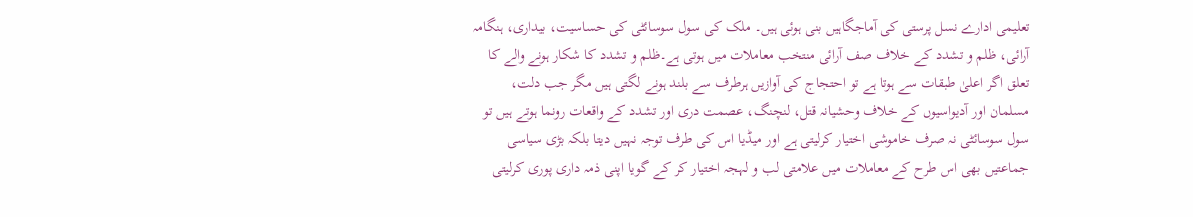تعلیمی ادارے نسل پرستی کی آماجگاہیں بنی ہوئی ہیں۔ ملک کی سول سوسائٹی کی حساسیت، بیداری، ہنگامہ آرائی، ظلم و تشدد کے خلاف صف آرائی منتخب معاملات میں ہوتی ہے۔ظلم و تشدد کا شکار ہونے والے کا تعلق اگر اعلیٰ طبقات سے ہوتا ہے تو احتجاج کی آوازیں ہرطرف سے بلند ہونے لگتی ہیں مگر جب دلت، مسلمان اور آدیواسیوں کے خلاف وحشیانہ قتل، لنچنگ، عصمت دری اور تشدد کے واقعات رونما ہوتے ہیں تو سول سوسائٹی نہ صرف خاموشی اختیار کرلیتی ہے اور میڈیا اس کی طرف توجہ نہیں دیتا بلکہ بڑی سیاسی جماعتیں بھی اس طرح کے معاملات میں علامتی لب و لہجہ اختیار کر کے گویا اپنی ذمہ داری پوری کرلیتی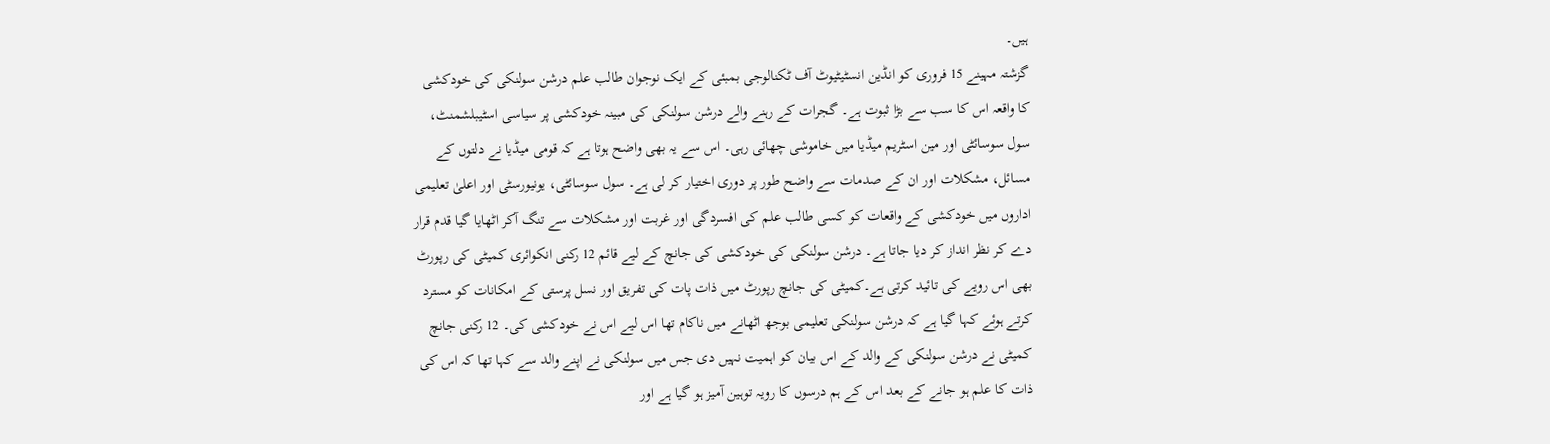ہیں۔
گزشتہ مہینے 15 فروری کو انڈین انسٹیٹیوٹ آف ٹکنالوجی بمبئی کے ایک نوجوان طالب علم درشن سولنکی کی خودکشی کا واقعہ اس کا سب سے بڑا ثبوت ہے۔ گجرات کے رہنے والے درشن سولنکی کی مبینہ خودکشی پر سیاسی اسٹیبلشمنٹ، سول سوسائٹی اور مین اسٹریم میڈیا میں خاموشی چھائی رہی۔ اس سے یہ بھی واضح ہوتا ہے کہ قومی میڈیا نے دلتوں کے مسائل، مشکلات اور ان کے صدمات سے واضح طور پر دوری اختیار کر لی ہے۔ سول سوسائٹی، یونیورسٹی اور اعلیٰ تعلیمی اداروں میں خودکشی کے واقعات کو کسی طالب علم کی افسردگی اور غربت اور مشکلات سے تنگ آکر اٹھایا گیا قدم قرار دے کر نظر انداز کر دیا جاتا ہے۔ درشن سولنکی کی خودکشی کی جانچ کے لیے قائم 12 رکنی انکوائری کمیٹی کی رپورٹ بھی اس رویے کی تائید کرتی ہے۔کمیٹی کی جانچ رپورٹ میں ذات پات کی تفریق اور نسل پرستی کے امکانات کو مسترد کرتے ہوئے کہا گیا ہے کہ درشن سولنکی تعلیمی بوجھ اٹھانے میں ناکام تھا اس لیے اس نے خودکشی کی۔ 12 رکنی جانچ کمیٹی نے درشن سولنکی کے والد کے اس بیان کو اہمیت نہیں دی جس میں سولنکی نے اپنے والد سے کہا تھا کہ اس کی ذات کا علم ہو جانے کے بعد اس کے ہم درسوں کا رویہ توہین آمیز ہو گیا ہے اور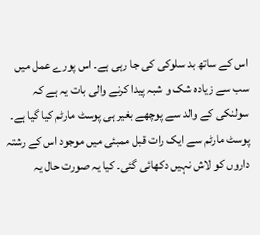اس کے ساتھ بد سلوکی کی جا رہی ہے۔ اس پورے عمل میں سب سے زیادہ شک و شبہ پیدا کرنے والی بات یہ ہے کہ سولنکی کے والد سے پوچھے بغیر ہی پوسٹ مارٹم کیا گیا ہے۔ پوسٹ مارٹم سے ایک رات قبل ممبئی میں موجود اس کے رشتہ داروں کو لاش نہیں دکھائی گئی۔ کیا یہ صورت حال یہ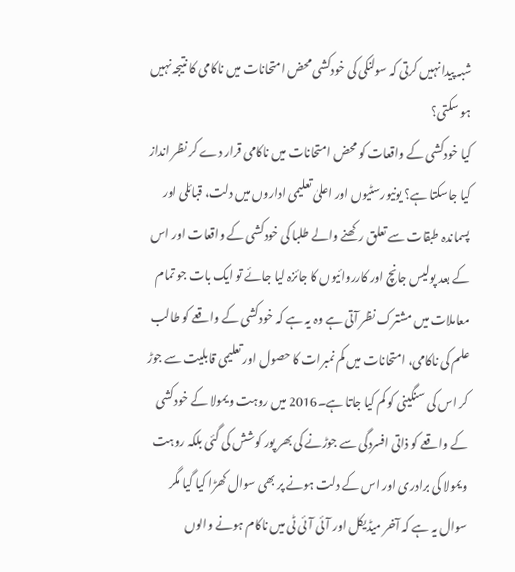شبہ پیدا نہیں کرتی کہ سولنکی کی خودکشی محض امتحانات میں ناکامی کا نتیجہ نہیں ہو سکتی؟
کیا خودکشی کے واقعات کو محض امتحانات میں ناکامی قرار دے کر نظر انداز کیا جاسکتا ہے؟ یونیورسٹیوں اور اعلیٰ تعلیمی اداروں میں دلت، قبائلی اور پسماندہ طبقات سے تعلق رکھنے والے طلبا کی خودکشی کے واقعات اور اس کے بعد پولیس جانچ اور کارروائیوں کا جائزہ لیا جائے تو ایک بات جو تمام معاملات میں مشترک نظر آتی ہے وہ یہ ہے کہ خودکشی کے واقعے کو طالب علم کی ناکامی، امتحانات میں کم نمبرات کا حصول اور تعلیمی قابلیت سے جوڑ کر اس کی سنگینی کو کم کیا جاتا ہے۔2016 میں روہت ویمولا کے خودکشی کے واقعے کو ذاتی افسردگی سے جوڑنے کی بھر پور کوشش کی گئی بلکہ روہت ویمولا کی برادری اور اس کے دلت ہونے پر بھی سوال کھڑا کیا گیا مگر سوال یہ ہے کہ آخر میڈیکل اور آئی آئی ٹی میں ناکام ہونے والوں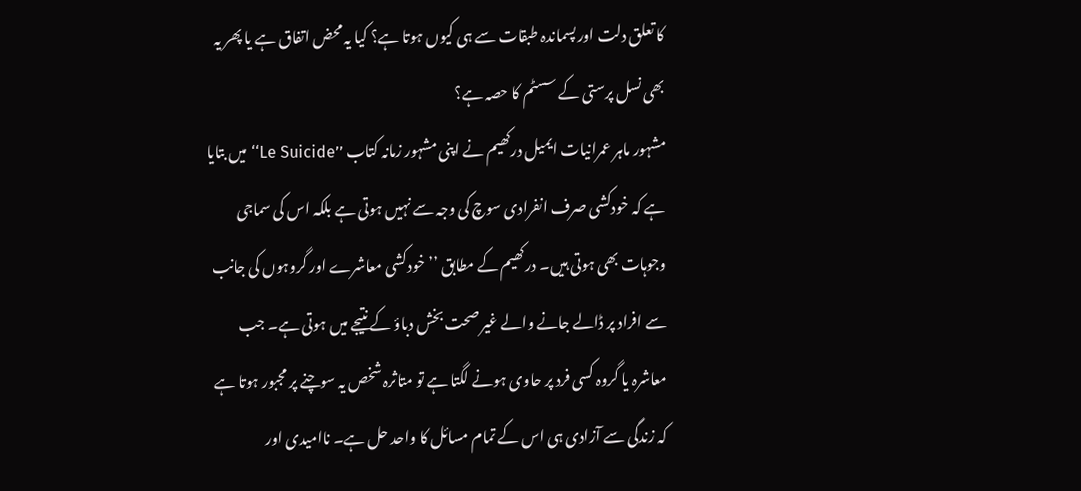کا تعلق دلت اور پسماندہ طبقات سے ہی کیوں ہوتا ہے؟ کیا یہ محض اتفاق ہے یا پھر یہ بھی نسل پرستی کے سسٹم کا حصہ ہے؟
مشہور ماہر عمرانیات ایمیل درکھیم نے اپنی مشہور زمانہ کتاب ’’Le Suicide‘‘ میں بتایا ہے کہ خودکشی صرف انفرادی سوچ کی وجہ سے نہیں ہوتی ہے بلکہ اس کی سماجی وجوہات بھی ہوتی ہیں۔ درکھیم کے مطابق ’’خودکشی معاشرے اور گروہوں کی جانب سے افراد پر ڈالے جانے والے غیر صحت بخش دباؤ کے نتیجے میں ہوتی ہے۔ جب معاشرہ یا گروہ کسی فرد پر حاوی ہونے لگتا ہے تو متاثرہ شخص یہ سوچنے پر مجبور ہوتا ہے کہ زندگی سے آزادی ہی اس کے تمام مسائل کا واحد حل ہے۔ ناامیدی اور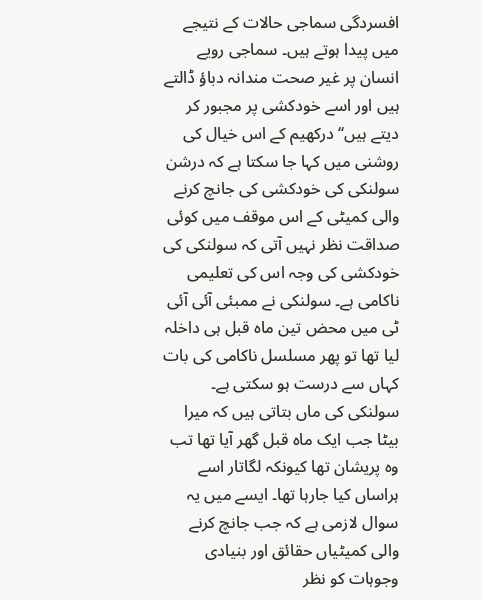افسردگی سماجی حالات کے نتیجے میں پیدا ہوتے ہیں۔ سماجی رویے انسان پر غیر صحت مندانہ دباؤ ڈالتے ہیں اور اسے خودکشی پر مجبور کر دیتے ہیں‘‘ درکھیم کے اس خیال کی روشنی میں کہا جا سکتا ہے کہ درشن سولنکی کی خودکشی کی جانچ کرنے والی کمیٹی کے اس موقف میں کوئی صداقت نظر نہیں آتی کہ سولنکی کی خودکشی کی وجہ اس کی تعلیمی ناکامی ہے۔ سولنکی نے ممبئی آئی آئی ٹی میں محض تین ماہ قبل ہی داخلہ لیا تھا تو پھر مسلسل ناکامی کی بات کہاں سے درست ہو سکتی ہے۔ سولنکی کی ماں بتاتی ہیں کہ میرا بیٹا جب ایک ماہ قبل گھر آیا تھا تب وہ پریشان تھا کیونکہ لگاتار اسے ہراساں کیا جارہا تھا۔ ایسے میں یہ سوال لازمی ہے کہ جب جانچ کرنے والی کمیٹیاں حقائق اور بنیادی وجوہات کو نظر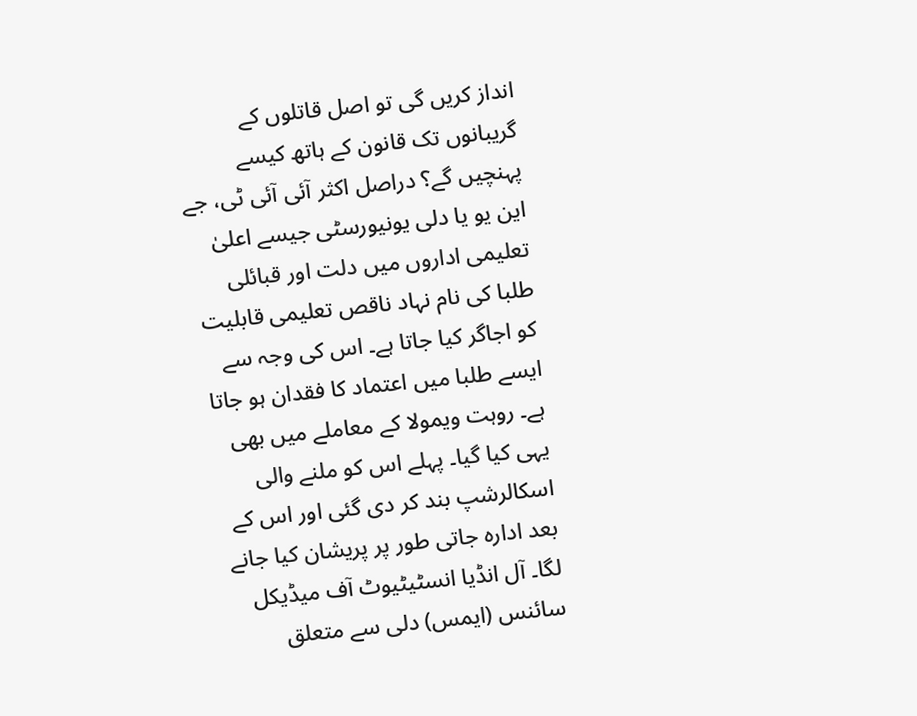انداز کریں گی تو اصل قاتلوں کے گریبانوں تک قانون کے ہاتھ کیسے پہنچیں گے؟ دراصل اکثر آئی آئی ٹی، جے این یو یا دلی یونیورسٹی جیسے اعلیٰ تعلیمی اداروں میں دلت اور قبائلی طلبا کی نام نہاد ناقص تعلیمی قابلیت کو اجاگر کیا جاتا ہے۔ اس کی وجہ سے ایسے طلبا میں اعتماد کا فقدان ہو جاتا ہے۔ روہت ویمولا کے معاملے میں بھی یہی کیا گیا۔ پہلے اس کو ملنے والی اسکالرشپ بند کر دی گئی اور اس کے بعد ادارہ جاتی طور پر پریشان کیا جانے لگا۔ آل انڈیا انسٹیٹیوٹ آف میڈیکل سائنس (ایمس) دلی سے متعلق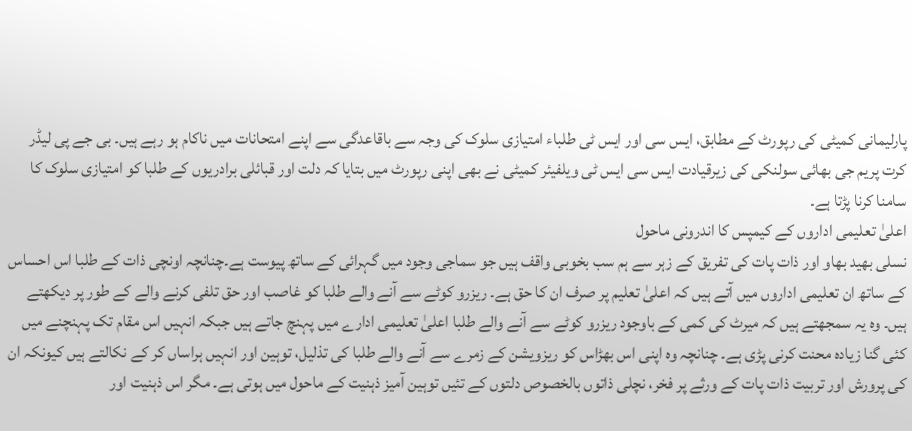پارلیمانی کمیٹی کی رپورٹ کے مطابق، ایس سی اور ایس ٹی طلباء امتیازی سلوک کی وجہ سے باقاعدگی سے اپنے امتحانات میں ناکام ہو رہے ہیں۔ بی جے پی لیڈر کرت پریم جی بھائی سولنکی کی زیرقیادت ایس سی ایس ٹی ویلفیئر کمیٹی نے بھی اپنی رپورٹ میں بتایا کہ دلت اور قبائلی برادریوں کے طلبا کو امتیازی سلوک کا سامنا کرنا پڑتا ہے۔
اعلیٰ تعلیمی اداروں کے کیمپس کا اندرونی ماحول
نسلی بھید بھاو اور ذات پات کی تفریق کے زہر سے ہم سب بخوبی واقف ہیں جو سماجی وجود میں گہرائی کے ساتھ پیوست ہے۔چنانچہ اونچی ذات کے طلبا اس احساس کے ساتھ ان تعلیمی اداروں میں آتے ہیں کہ اعلیٰ تعلیم پر صرف ان کا حق ہے۔ ریزرو کوٹے سے آنے والے طلبا کو غاصب اور حق تلفی کرنے والے کے طور پر دیکھتے ہیں۔ وہ یہ سمجھتے ہیں کہ میرٹ کی کمی کے باوجود ریزرو کوٹے سے آنے والے طلبا اعلیٰ تعلیمی ادارے میں پہنچ جاتے ہیں جبکہ انہیں اس مقام تک پہنچنے میں کئی گنا زیادہ محنت کرنی پڑی ہے۔ چنانچہ وہ اپنی اس بھڑاس کو ریزویشن کے زمرے سے آنے والے طلبا کی تذلیل، توہین اور انہیں ہراساں کر کے نکالتے ہیں کیونکہ ان کی پرورش اور تربیت ذات پات کے ورثے پر فخر، نچلی ذاتوں بالخصوص دلتوں کے تئیں توہین آمیز ذہنیت کے ماحول میں ہوتی ہے۔ مگر اس ذہنیت اور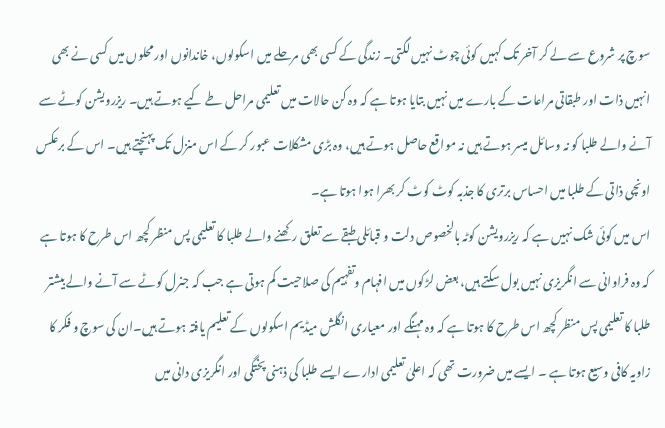سوچ پر شروع سے لے کر آخر تک کہیں کوئی چوٹ نہیں لگتی۔ زندگی کے کسی بھی مرحلے میں اسکولوں، خاندانوں اور محلوں میں کسی نے بھی انہیں ذات اور طبقاتی مراعات کے بارے میں نہیں بتایا ہوتا ہے کہ وہ کن حالات میں تعلیمی مراحل طے کیے ہوتے ہیں۔ ریزرویشن کوٹے سے آنے والے طلبا کو نہ وسائل میسر ہوتے ہیں نہ مواقع حاصل ہوتے ہیں، وہ بڑی مشکلات عبور کر کے اس منزل تک پہنچتے ہیں۔ اس کے برعکس اونچی ذاتی کے طلبا میں احساس برتری کا جذبہ کوٹ کوٹ کر بھرا ہوا ہوتا ہے۔
اس میں کوئی شک نہیں ہے کہ ریزرویشن کوٹہ بالخصوص دلت و قبائلی طبقے سے تعلق رکھنے والے طلبا کا تعلیمی پس منظر کچھ اس طرح کا ہوتا ہے کہ وہ فراوانی سے انگریزی نہیں بول سکتے ہیں، بعض لڑکوں میں افہام وتفہیم کی صلاحیت کم ہوتی ہے جب کہ جنرل کوٹے سے آنے والے بیشتر طلبا کا تعلیمی پس منظر کچھ اس طرح کا ہوتا ہے کہ وہ مہنگے اور معیاری انگلش میڈیم اسکولوں کے تعلیم یافتہ ہوتے ہیں۔ان کی سوچ و فکر کا زاویہ کافی وسیع ہوتا ہے ۔ ایسے میں ضرورت تھی کہ اعلیٰ تعلیمی ادارے ایسے طلبا کی ذہنی پختگی اور انگریزی دانی میں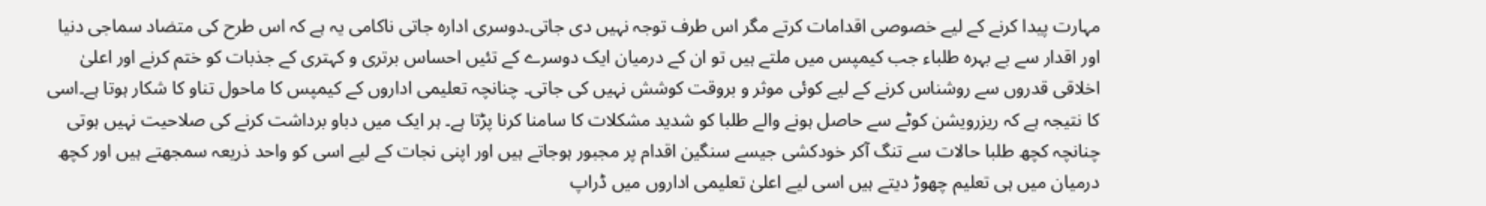مہارت پیدا کرنے کے لیے خصوصی اقدامات کرتے مگر اس طرف توجہ نہیں دی جاتی۔دوسری ادارہ جاتی ناکامی یہ ہے کہ اس طرح کی متضاد سماجی دنیا اور اقدار سے بے بہرہ طلباء جب کیمپس میں ملتے ہیں تو ان کے درمیان ایک دوسرے کے تئیں احساس برتری و کہتری کے جذبات کو ختم کرنے اور اعلیٰ اخلاقی قدروں سے روشناس کرنے کے لیے کوئی موثر و بروقت کوشش نہیں کی جاتی۔ چنانچہ تعلیمی اداروں کے کیمپس کا ماحول تناو کا شکار ہوتا ہے۔اسی کا نتیجہ ہے کہ ریزرویشن کوٹے سے حاصل ہونے والے طلبا کو شدید مشکلات کا سامنا کرنا پڑتا ہے۔ ہر ایک میں دباو برداشت کرنے کی صلاحیت نہیں ہوتی چنانچہ کچھ طلبا حالات سے تنگ آکر خودکشی جیسے سنگین اقدام پر مجبور ہوجاتے ہیں اور اپنی نجات کے لیے اسی کو واحد ذریعہ سمجھتے ہیں اور کچھ درمیان میں ہی تعلیم چھوڑ دیتے ہیں اسی لیے اعلیٰ تعلیمی اداروں میں ڈراپ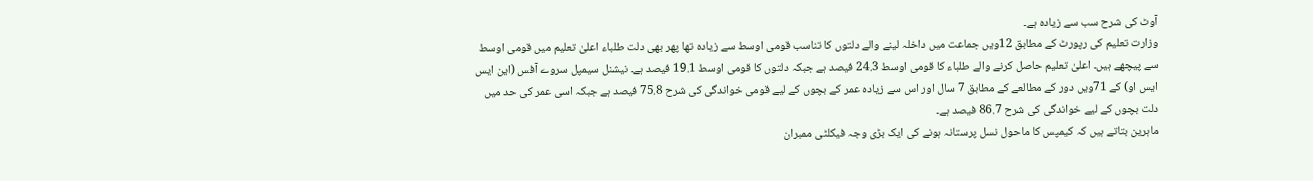آوٹ کی شرح سب سے زیادہ ہے۔
وزارت تعلیم کی رپورٹ کے مطابق 12ویں جماعت میں داخلہ لینے والے دلتوں کا تناسب قومی اوسط سے زیادہ تھا پھر بھی دلت طلباء اعلیٰ تعلیم میں قومی اوسط سے پیچھے ہیں۔ اعلیٰ تعلیم حاصل کرنے والے طلباء کا قومی اوسط 24.3 فیصد ہے جبکہ دلتوں کا قومی اوسط 19.1 فیصد ہے۔ نیشنل سیمپل سروے آفس (این ایس ایس او) کے 71ویں دور کے مطالعے کے مطابق 7 سال اور اس سے زیادہ عمر کے بچوں کے لیے قومی خواندگی کی شرح 75.8 فیصد ہے جبکہ اسی عمر کی حد میں دلت بچوں کے لیے خواندگی کی شرح 86.7 فیصد ہے۔
ماہرین بتاتے ہیں کہ کیمپس کا ماحول نسل پرستانہ ہونے کی ایک بڑی وجہ فیکلٹی ممبران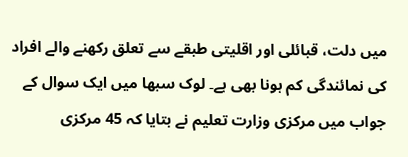میں دلت، قبائلی اور اقلیتی طبقے سے تعلق رکھنے والے افراد کی نمائندگی کم ہونا بھی ہے۔ لوک سبھا میں ایک سوال کے جواب میں مرکزی وزارت تعلیم نے بتایا کہ 45 مرکزی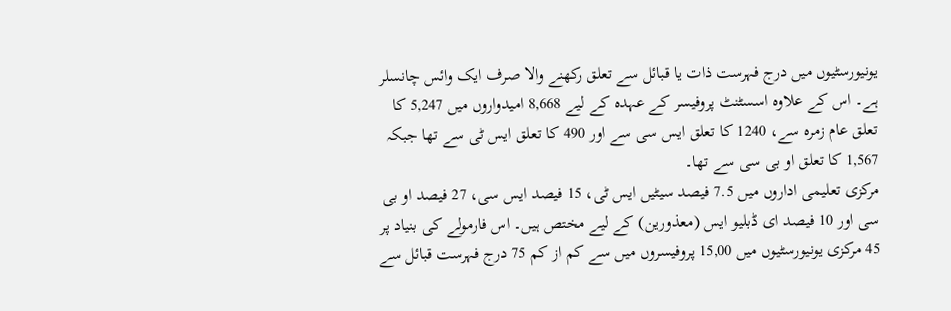یونیورسٹیوں میں درج فہرست ذات یا قبائل سے تعلق رکھنے والا صرف ایک وائس چانسلر ہے۔ اس کے علاوہ اسسٹنٹ پروفیسر کے عہدہ کے لیے 8,668 امیدواروں میں 5,247 کا تعلق عام زمرہ سے، 1240 کا تعلق ایس سی سے اور 490 کا تعلق ایس ٹی سے تھا جبکہ 1,567 کا تعلق او بی سی سے تھا۔
مرکزی تعلیمی اداروں میں 7.5 فیصد سیٹیں ایس ٹی، 15 فیصد ایس سی، 27 فیصد او بی سی اور 10 فیصد ای ڈبلیو ایس (معذورین) کے لیے مختص ہیں۔ اس فارمولے کی بنیاد پر 45 مرکزی یونیورسٹیوں میں 15,00 پروفیسروں میں سے کم از کم 75 درج فہرست قبائل سے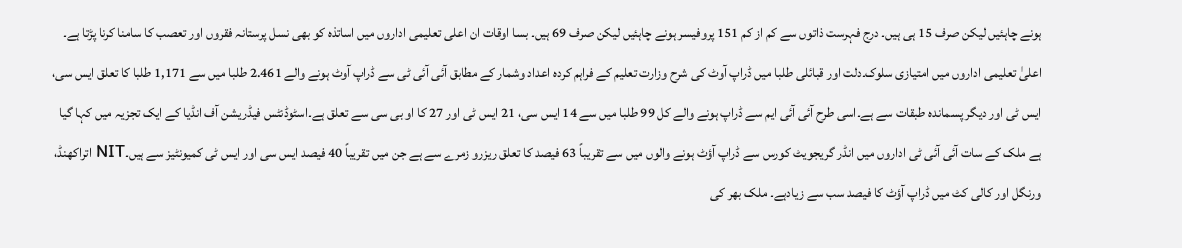ہونے چاہئیں لیکن صرف 15 ہی ہیں۔ درج فہرست ذاتوں سے کم از کم 151 پروفیسر ہونے چاہئیں لیکن صرف 69 ہیں۔ بسا اوقات ان اعلی تعلیمی اداروں میں اساتذہ کو بھی نسل پرستانہ فقروں اور تعصب کا سامنا کرنا پڑتا ہے۔
اعلیٰ تعلیمی اداروں میں امتیازی سلوک۔دلت اور قبائلی طلبا میں ڈراپ آوٹ کی شرح وزارت تعلیم کے فراہم کردہ اعداد وشمار کے مطابق آئی آئی ٹی سے ڈراپ آوٹ ہونے والے 2.461 طلبا میں سے 1,171 طلبا کا تعلق ایس سی، ایس ٹی اور دیگر پسماندہ طبقات سے ہے۔اسی طرح آئی آئی ایم سے ڈراپ ہونے والے کل 99 طلبا میں سے 14 ایس سی، 21 ایس ٹی اور 27 کا او بی سی سے تعلق ہے۔اسٹوڈنٹس فیڈریشن آف انڈیا کے ایک تجزیہ میں کہا گیا ہے ملک کے سات آئی آئی ٹی اداروں میں انڈر گریجویٹ کورس سے ڈراپ آؤٹ ہونے والوں میں سے تقریباً 63 فیصد کا تعلق ریزرو زمرے سے ہے جن میں تقریباً 40 فیصد ایس سی اور ایس ٹی کمیونٹیز سے ہیں۔NIT اتراکھنڈ، ورنگل اور کالی کٹ میں ڈراپ آؤٹ کا فیصد سب سے زیادہے۔ ملک بھر کی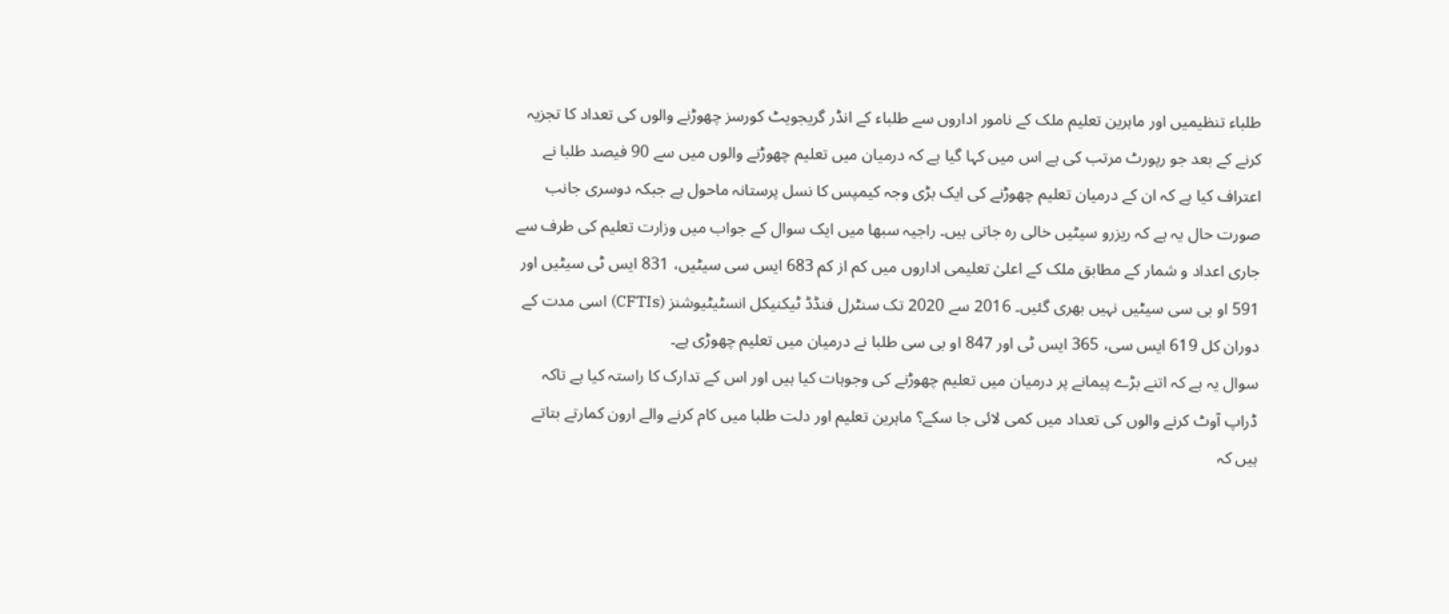طلباء تنظیمیں اور ماہرین تعلیم ملک کے نامور اداروں سے طلباء کے انڈر گریجویٹ کورسز چھوڑنے والوں کی تعداد کا تجزیہ کرنے کے بعد جو رپورٹ مرتب کی ہے اس میں کہا گیا ہے کہ درمیان میں تعلیم چھوڑنے والوں میں سے 90 فیصد طلبا نے اعتراف کیا ہے کہ ان کے درمیان تعلیم چھوڑنے کی ایک بڑی وجہ کیمپس کا نسل پرستانہ ماحول ہے جبکہ دوسری جانب صورت حال یہ ہے کہ ریزرو سیٹیں خالی رہ جاتی ہیں۔ راجیہ سبھا میں ایک سوال کے جواب میں وزارت تعلیم کی طرف سے جاری اعداد و شمار کے مطابق ملک کے اعلیٰ تعلیمی اداروں میں کم از کم 683 ایس سی سیٹیں، 831 ایس ٹی سیٹیں اور 591 او بی سی سیٹیں نہیں بھری گئیں۔ 2016 سے 2020 تک سنٹرل فنڈڈ ٹیکنیکل انسٹیٹیوشنز (CFTIs) اسی مدت کے دوران کل 619 ایس سی، 365 ایس ٹی اور 847 او بی سی طلبا نے درمیان میں تعلیم چھوڑی ہے۔
سوال یہ ہے کہ اتنے بڑے پیمانے پر درمیان میں تعلیم چھوڑنے کی وجوہات کیا ہیں اور اس کے تدارک کا راستہ کیا ہے تاکہ ڈراپ آوٹ کرنے والوں کی تعداد میں کمی لائی جا سکے؟ ماہرین تعلیم اور دلت طلبا میں کام کرنے والے ارون کمارتے بتاتے ہیں کہ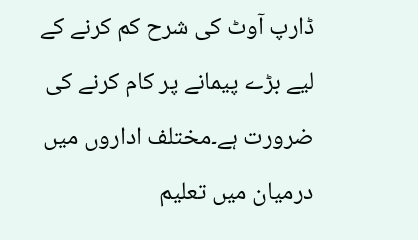ڈارپ آوٹ کی شرح کم کرنے کے لیے بڑے پیمانے پر کام کرنے کی ضرورت ہے۔مختلف اداروں میں درمیان میں تعلیم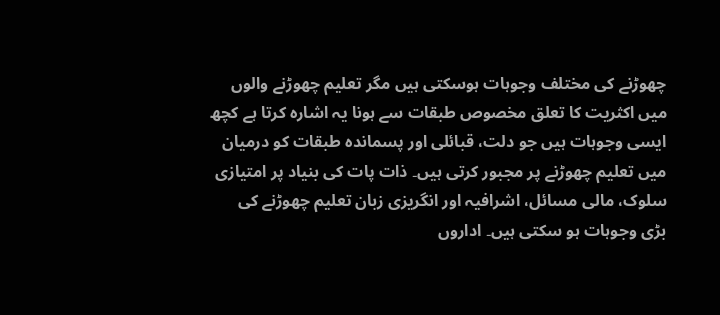چھوڑنے کی مختلف وجوہات ہوسکتی ہیں مگر تعلیم چھوڑنے والوں میں اکثریت کا تعلق مخصوص طبقات سے ہونا یہ اشارہ کرتا ہے کچھ ایسی وجوہات ہیں جو دلت، قبائلی اور پسماندہ طبقات کو درمیان میں تعلیم چھوڑنے پر مجبور کرتی ہیں۔ ذات پات کی بنیاد پر امتیازی سلوک، مالی مسائل، اشرافیہ اور انگریزی زبان تعلیم چھوڑنے کی بڑی وجوہات ہو سکتی ہیں۔ اداروں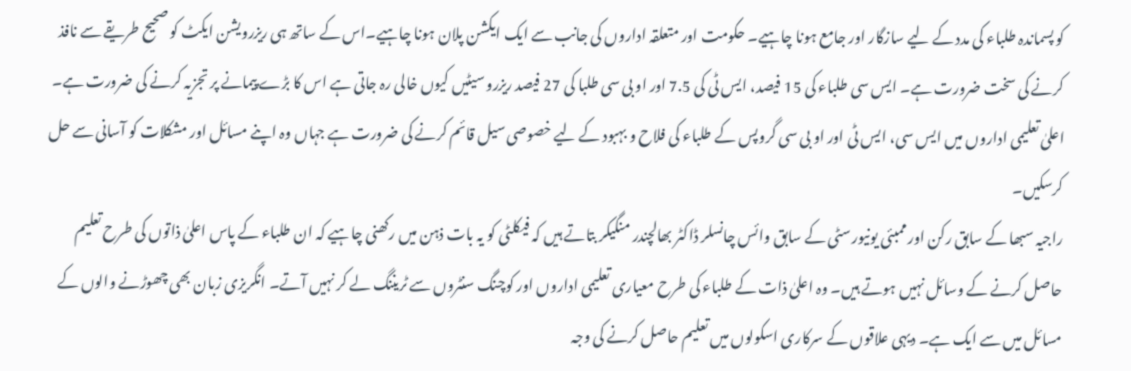کو پسماندہ طلباء کی مدد کے لیے سازگار اور جامع ہونا چاہیے۔ حکومت اور متعلقہ اداروں کی جانب سے ایک ایکشن پلان ہونا چاہیے۔اس کے ساتھ ہی ریزرویشن ایکٹ کو صحیح طریقے سے نافذ کرنے کی سخت ضرورت ہے۔ ایس سی طلباء کی 15 فیصد، ایس ٹی کی 7.5 اور او بی سی طلبا کی 27 فیصد ریزرو سیٹیں کیوں خالی رہ جاتی ہے اس کا بڑے پیمانے پر تجزیہ کرنے کی ضرورت ہے۔ اعلیٰ تعلیمی اداروں میں ایس سی، ایس ٹی اور او بی سی گروپس کے طلباء کی فلاح و بہبود کے لیے خصوصی سیل قائم کرنے کی ضرورت ہے جہاں وہ اپنے مسائل اور مشکلات کو آسانی سے حل کرسکیں۔
راجیہ سبھا کے سابق رکن اور ممبئی یونیورسٹی کے سابق وائس چانسلر ڈاکٹر بھالچندر منگیکر بتاتے ہیں کہ فیکلٹی کو یہ بات ذہن میں رکھنی چاہیے کہ ان طلباء کے پاس اعلیٰ ذاتوں کی طرح تعلیم حاصل کرنے کے وسائل نہیں ہوتے ہیں۔ وہ اعلیٰ ذات کے طلباء کی طرح معیاری تعلیمی اداروں اور کوچنگ سنٹروں سے ٹریننگ لے کر نہیں آتے۔ انگریزی زبان بھی چھوڑنے والوں کے مسائل میں سے ایک ہے۔ دیہی علاقوں کے سرکاری اسکولوں میں تعلیم حاصل کرنے کی وجہ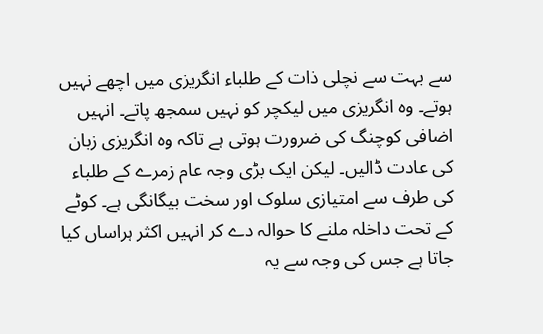سے بہت سے نچلی ذات کے طلباء انگریزی میں اچھے نہیں ہوتے۔ وہ انگریزی میں لیکچر کو نہیں سمجھ پاتے۔ انہیں اضافی کوچنگ کی ضرورت ہوتی ہے تاکہ وہ انگریزی زبان کی عادت ڈالیں۔ لیکن ایک بڑی وجہ عام زمرے کے طلباء کی طرف سے امتیازی سلوک اور سخت بیگانگی ہے۔ کوٹے کے تحت داخلہ ملنے کا حوالہ دے کر انہیں اکثر ہراساں کیا جاتا ہے جس کی وجہ سے یہ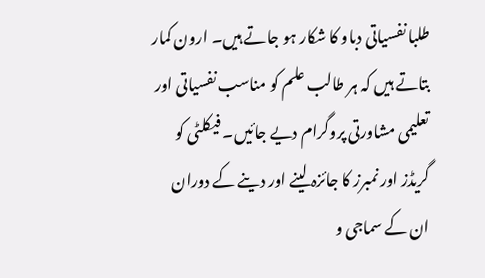طلبا نفسیاتی دباو کا شکار ہو جاتے ہیں۔ ارون کمار بتاتے ہیں کہ ہر طالب علم کو مناسب نفسیاتی اور تعلیمی مشاورتی پروگرام دیے جائیں۔ فیکلٹی کو گریڈز اور نمبرز کا جائزہ لینے اور دینے کے دوران ان کے سماجی و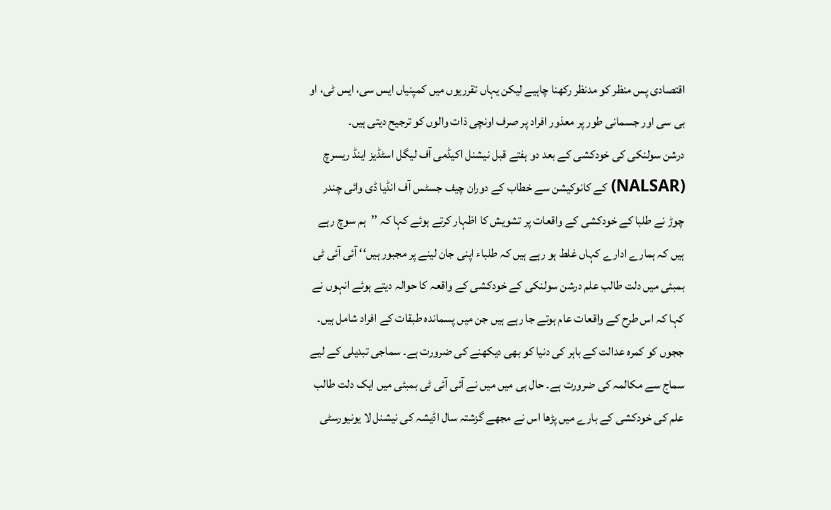اقتصادی پس منظر کو مدنظر رکھنا چاہیے لیکن یہاں تقرریوں میں کمپنیاں ایس سی، ایس ٹی، او بی سی اور جسمانی طور پر معذور افراد پر صرف اونچی ذات والوں کو ترجیح دیتی ہیں۔
درشن سولنکی کی خودکشی کے بعد دو ہفتے قبل نیشنل اکیڈمی آف لیگل اسٹڈیز اینڈ ریسرچ (NALSAR) کے کانوکیشن سے خطاب کے دوران چیف جسٹس آف انڈیا ڈی وائی چندر چوڑ نے طلبا کے خودکشی کے واقعات پر تشویش کا اظہار کرتے ہوئے کہا کہ ’’ہم سوچ رہے ہیں کہ ہمارے ادارے کہاں غلط ہو رہے ہیں کہ طلباء اپنی جان لینے پر مجبور ہیں‘‘ آئی آئی ٹی بمبئی میں دلت طالب علم درشن سولنکی کے خودکشی کے واقعہ کا حوالہ دیتے ہوئے انہوں نے کہا کہ اس طرح کے واقعات عام ہوتے جا رہے ہیں جن میں پسماندہ طبقات کے افراد شامل ہیں۔ ججوں کو کمرہ عدالت کے باہر کی دنیا کو بھی دیکھنے کی ضرورت ہے۔ سماجی تبدیلی کے لیے سماج سے مکالمہ کی ضرورت ہے۔ حال ہی میں میں نے آئی آئی ٹی بمبئی میں ایک دلت طالب علم کی خودکشی کے بارے میں پڑھا اس نے مجھے گزشتہ سال اڈیشہ کی نیشنل لا یونیورسٹی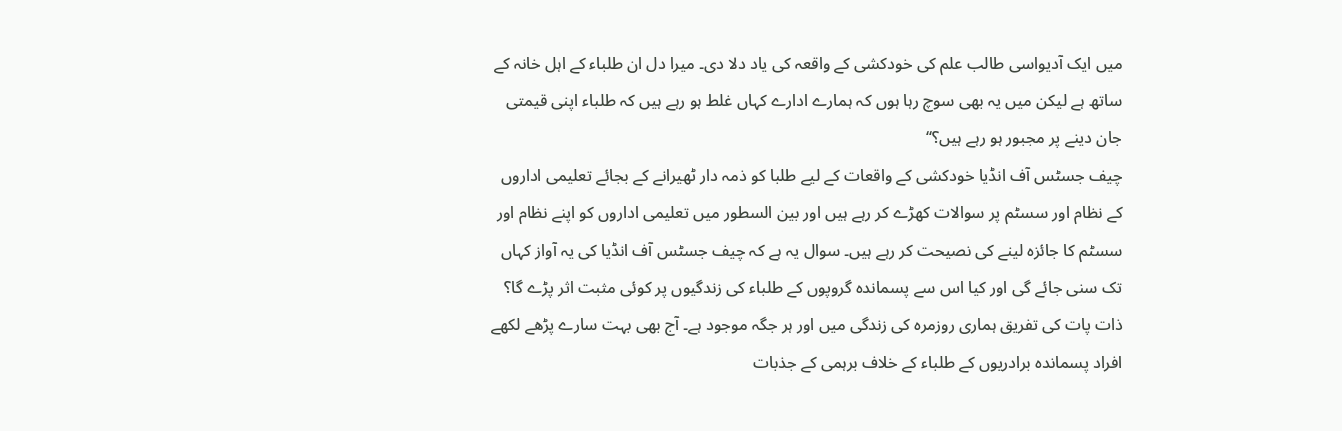میں ایک آدیواسی طالب علم کی خودکشی کے واقعہ کی یاد دلا دی۔ میرا دل ان طلباء کے اہل خانہ کے ساتھ ہے لیکن میں یہ بھی سوچ رہا ہوں کہ ہمارے ادارے کہاں غلط ہو رہے ہیں کہ طلباء اپنی قیمتی جان دینے پر مجبور ہو رہے ہیں؟‘‘
چیف جسٹس آف انڈیا خودکشی کے واقعات کے لیے طلبا کو ذمہ دار ٹھیرانے کے بجائے تعلیمی اداروں کے نظام اور سسٹم پر سوالات کھڑے کر رہے ہیں اور بین السطور میں تعلیمی اداروں کو اپنے نظام اور سسٹم کا جائزہ لینے کی نصیحت کر رہے ہیں۔ سوال یہ ہے کہ چیف جسٹس آف انڈیا کی یہ آواز کہاں تک سنی جائے گی اور کیا اس سے پسماندہ گروپوں کے طلباء کی زندگیوں پر کوئی مثبت اثر پڑے گا؟ ذات پات کی تفریق ہماری روزمرہ کی زندگی میں اور ہر جگہ موجود ہے۔ آج بھی بہت سارے پڑھے لکھے افراد پسماندہ برادریوں کے طلباء کے خلاف برہمی کے جذبات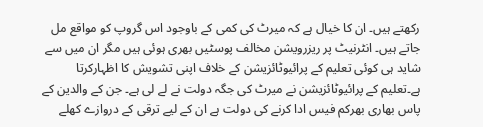رکھتے ہیں۔ ان کا خیال ہے کہ میرٹ کی کمی کے باوجود اس گروپ کو مواقع مل جاتے ہیں۔ انٹرنیٹ پر ریزرویشن مخالف پوسٹیں بھری ہوئی ہیں مگر ان میں سے شاید ہی کوئی تعلیم کے پرائیوٹائزیشن کے خلاف اپنی تشویش کا اظہارکرتا ہے۔تعلیم کے پرائیوٹائزیشن نے میرٹ کی جگہ دولت نے لے لی ہے۔ جن کے والدین کے پاس بھاری بھرکم فیس ادا کرنے کی دولت ہے ان کے لیے ترقی کے دروازے کھلے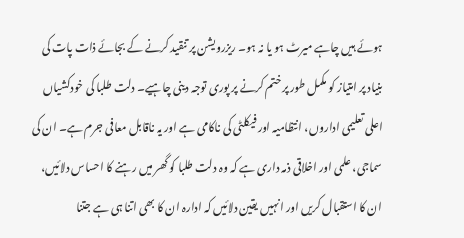ہوئے ہیں چاہے میرٹ ہو یا نہ ہو۔ ریزرویشن پر تنقید کرنے کے بجائے ذات پات کی بنیاد پر امتیاز کو مکمل طور پر ختم کرنے پر پوری توجہ دینی چاہیے۔ دلت طلبا کی خودکشیاں اعلی تعلیمی اداروں، انتظامیہ اور فیکلٹی کی ناکامی ہے اور یہ ناقابل معافی جرم ہے۔ ان کی سماجی، علمی اور اخلاقی ذمہ داری ہے کہ وہ دلت طلبا کو گھر میں رہنے کا احساس دلائیں، ان کا استقبال کریں اور انہیں یقین دلائیں کہ ادارہ ان کا بھی اتنا ہی ہے جتنا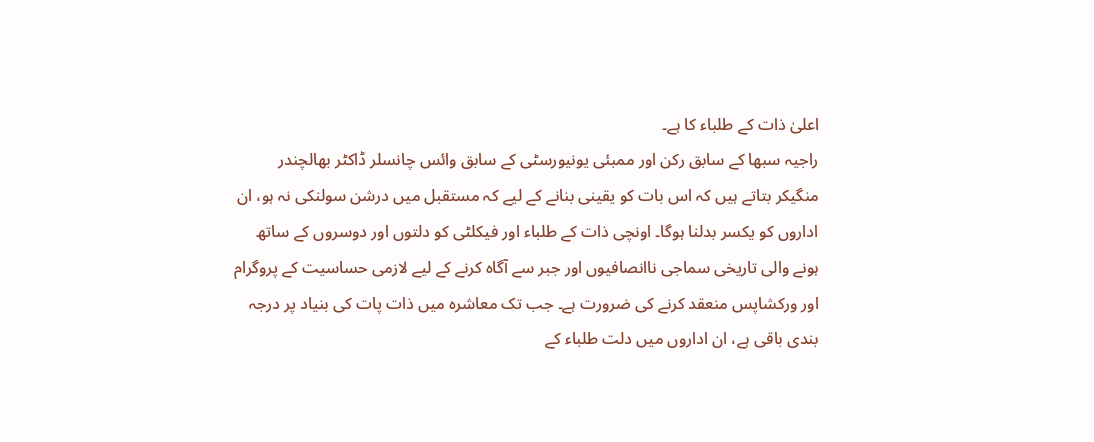اعلیٰ ذات کے طلباء کا ہے۔
راجیہ سبھا کے سابق رکن اور ممبئی یونیورسٹی کے سابق وائس چانسلر ڈاکٹر بھالچندر منگیکر بتاتے ہیں کہ اس بات کو یقینی بنانے کے لیے کہ مستقبل میں درشن سولنکی نہ ہو، ان اداروں کو یکسر بدلنا ہوگا۔ اونچی ذات کے طلباء اور فیکلٹی کو دلتوں اور دوسروں کے ساتھ ہونے والی تاریخی سماجی ناانصافیوں اور جبر سے آگاہ کرنے کے لیے لازمی حساسیت کے پروگرام اور ورکشاپس منعقد کرنے کی ضرورت ہے۔ جب تک معاشرہ میں ذات پات کی بنیاد پر درجہ بندی باقی ہے، ان اداروں میں دلت طلباء کے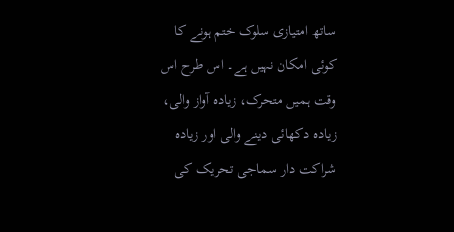ساتھ امتیازی سلوک ختم ہونے کا کوئی امکان نہیں ہے۔ اس طرح اس وقت ہمیں متحرک، زیادہ آواز والی، زیادہ دکھائی دینے والی اور زیادہ شراکت دار سماجی تحریک کی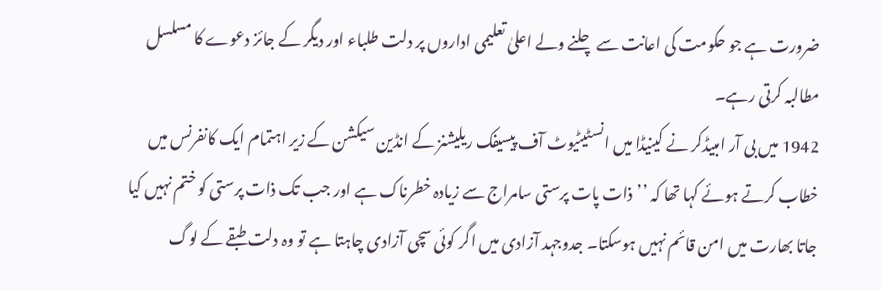ضرورت ہے جو حکومت کی اعانت سے چلنے ولے اعلیٰ تعلیمی اداروں پر دلت طلباء اور دیگر کے جائز دعوے کا مسلسل مطالبہ کرتی رہے۔
1942 میں بی آر امبیڈکر نے کینیڈا میں انسٹیٹیوٹ آف پیسیفک ریلیشنز کے انڈین سیکشن کے زیر اہتمام ایک کانفرنس میں خطاب کرتے ہوئے کہا تھا کہ ’’ذات پات پرستی سامراج سے زیادہ خطرناک ہے اور جب تک ذات پرستی کو ختم نہیں کیا جاتا بھارت میں امن قائم نہیں ہوسکتا۔ جدوجہد آزادی میں اگر کوئی سچی آزادی چاہتا ہے تو وہ دلت طبقے کے لوگ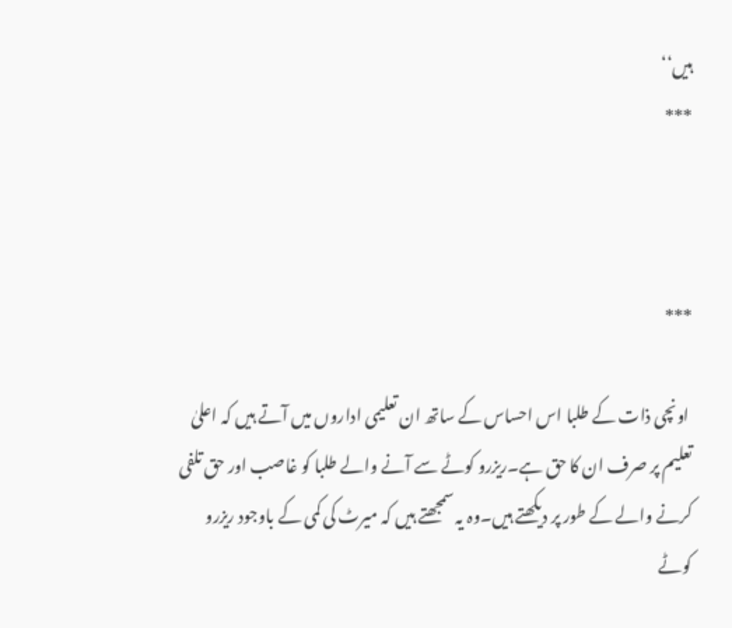ہیں‘‘
***



***

 اونچی ذات کے طلبا اس احساس کے ساتھ ان تعلیمی اداروں میں آتے ہیں کہ اعلیٰ تعلیم پر صرف ان کا حق ہے۔ریزرو کوٹے سے آنے والے طلبا کو غاصب اور حق تلفی کرنے والے کے طور پر دیکھتے ہیں۔وہ یہ سمجھتے ہیں کہ میرٹ کی کمی کے باوجود ریزرو کوٹے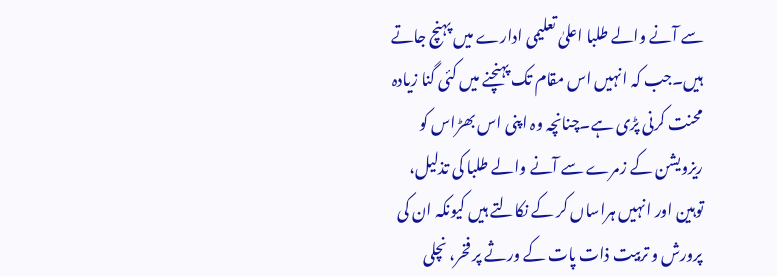سے آنے والے طلبا اعلیٰ تعلیمی ادارے میں پہنچ جاتے ہیں۔جب کہ انہیں اس مقام تک پہنچنے میں کئی گنا زیادہ محنت کرنی پڑی ہے۔چنانچہ وہ اپنی اس بھڑاس کو ریزویشن کے زمرے سے آنے والے طلبا کی تذلیل، توہین اور انہیں ہراساں کر کے نکالتے ہیں کیونکہ ان کی پرورش و تربیت ذات پات کے ورثے پر فخر، نچلی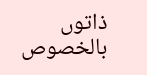ذاتوں بالخصوص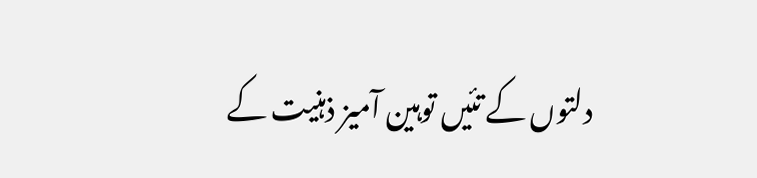دلتوں کے تئیں توہین آمیز ذہنیت کے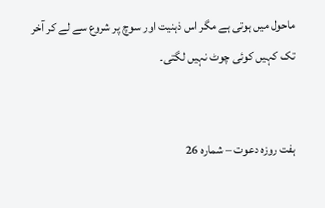ماحول میں ہوتی ہے مگر اس ذہنیت اور سوچ پر شروع سے لے کر آخر تک کہیں کوئی چوٹ نہیں لگتی۔


ہفت روزہ دعوت – شمارہ 26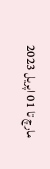مارچ تا 01 اپریل 2023